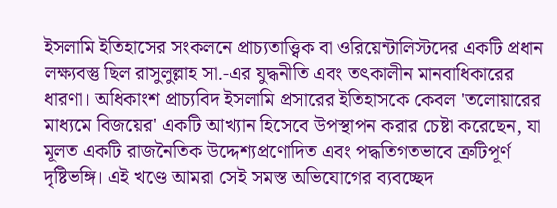ইসলামি ইতিহাসের সংকলনে প্রাচ্যতাত্ত্বিক বা ওরিয়েন্টালিস্টদের একটি প্রধান লক্ষ্যবস্তু ছিল রাসুলুল্লাহ সা.-এর যুদ্ধনীতি এবং তৎকালীন মানবাধিকারের ধারণা। অধিকাংশ প্রাচ্যবিদ ইসলামি প্রসারের ইতিহাসকে কেবল 'তলোয়ারের মাধ্যমে বিজয়ের' একটি আখ্যান হিসেবে উপস্থাপন করার চেষ্টা করেছেন, যা মূলত একটি রাজনৈতিক উদ্দেশ্যপ্রণোদিত এবং পদ্ধতিগতভাবে ত্রুটিপূর্ণ দৃষ্টিভঙ্গি। এই খণ্ডে আমরা সেই সমস্ত অভিযোগের ব্যবচ্ছেদ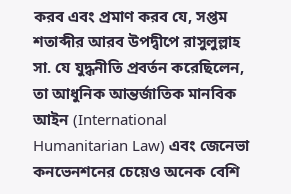করব এবং প্রমাণ করব যে, সপ্তম শতাব্দীর আরব উপদ্বীপে রাসুলুল্লাহ সা. যে যুদ্ধনীতি প্রবর্তন করেছিলেন, তা আধুনিক আন্তর্জাতিক মানবিক আইন (International Humanitarian Law) এবং জেনেভা কনভেনশনের চেয়েও অনেক বেশি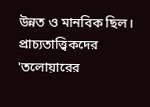উন্নত ও মানবিক ছিল।
প্রাচ্যতাত্ত্বিকদের 'তলোয়ারের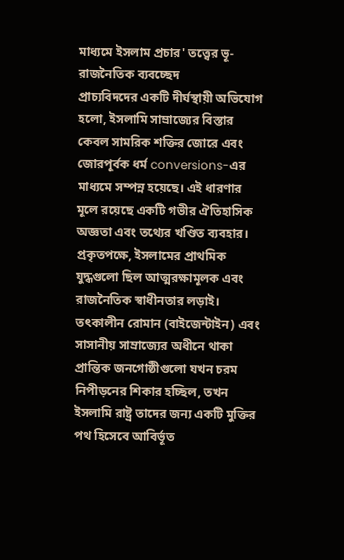মাধ্যমে ইসলাম প্রচার' তত্ত্বের ভূ-রাজনৈতিক ব্যবচ্ছেদ
প্রাচ্যবিদদের একটি দীর্ঘস্থায়ী অভিযোগ হলো, ইসলামি সাম্রাজ্যের বিস্তার কেবল সামরিক শক্তির জোরে এবং জোরপূর্বক ধর্ম conversions-এর মাধ্যমে সম্পন্ন হয়েছে। এই ধারণার মূলে রয়েছে একটি গভীর ঐতিহাসিক অজ্ঞতা এবং তথ্যের খণ্ডিত ব্যবহার। প্রকৃতপক্ষে, ইসলামের প্রাথমিক যুদ্ধগুলো ছিল আত্মরক্ষামূলক এবং রাজনৈতিক স্বাধীনতার লড়াই। তৎকালীন রোমান (বাইজেন্টাইন) এবং সাসানীয় সাম্রাজ্যের অধীনে থাকা প্রান্তিক জনগোষ্ঠীগুলো যখন চরম নিপীড়নের শিকার হচ্ছিল, তখন ইসলামি রাষ্ট্র তাদের জন্য একটি মুক্তির পথ হিসেবে আবির্ভূত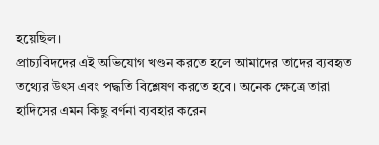হয়েছিল।
প্রাচ্যবিদদের এই অভিযোগ খণ্ডন করতে হলে আমাদের তাদের ব্যবহৃত তথ্যের উৎস এবং পদ্ধতি বিশ্লেষণ করতে হবে। অনেক ক্ষেত্রে তারা হাদিসের এমন কিছু বর্ণনা ব্যবহার করেন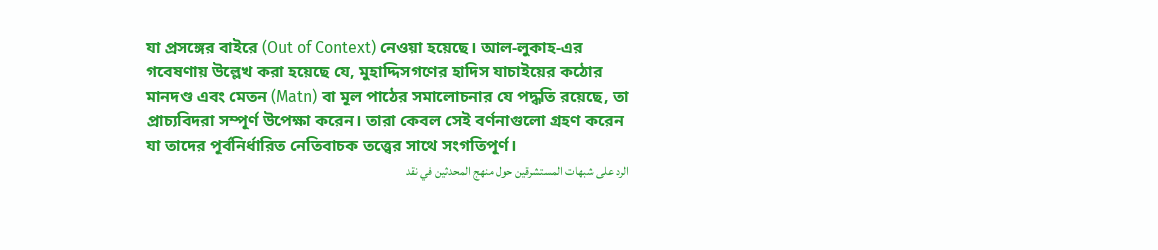যা প্রসঙ্গের বাইরে (Out of Context) নেওয়া হয়েছে। আল-লুকাহ-এর গবেষণায় উল্লেখ করা হয়েছে যে, মুহাদ্দিসগণের হাদিস যাচাইয়ের কঠোর মানদণ্ড এবং মেতন (Matn) বা মূল পাঠের সমালোচনার যে পদ্ধতি রয়েছে, তা প্রাচ্যবিদরা সম্পূর্ণ উপেক্ষা করেন। তারা কেবল সেই বর্ণনাগুলো গ্রহণ করেন যা তাদের পূর্বনির্ধারিত নেতিবাচক তত্ত্বের সাথে সংগতিপূর্ণ।
الرد على شبهات المستشرقين حول منهج المحدثين في نقد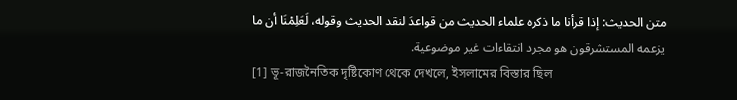متن الحديث: إذا قرأنا ما ذكره علماء الحديث من قواعدَ لنقد الحديث وقوله، لَعَلِمْنَا أن ما يزعمه المستشرقون هو مجرد انتقاءات غير موضوعية.
[1] ভূ-রাজনৈতিক দৃষ্টিকোণ থেকে দেখলে, ইসলামের বিস্তার ছিল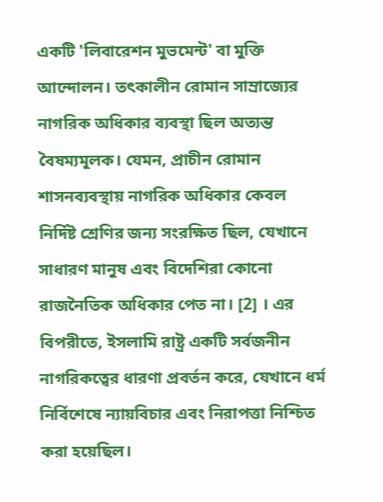একটি 'লিবারেশন মুভমেন্ট' বা মুক্তি আন্দোলন। তৎকালীন রোমান সাম্রাজ্যের নাগরিক অধিকার ব্যবস্থা ছিল অত্যন্ত বৈষম্যমূলক। যেমন, প্রাচীন রোমান শাসনব্যবস্থায় নাগরিক অধিকার কেবল নির্দিষ্ট শ্রেণির জন্য সংরক্ষিত ছিল, যেখানে সাধারণ মানুষ এবং বিদেশিরা কোনো রাজনৈতিক অধিকার পেত না। [2] । এর বিপরীতে, ইসলামি রাষ্ট্র একটি সর্বজনীন নাগরিকত্বের ধারণা প্রবর্তন করে, যেখানে ধর্ম নির্বিশেষে ন্যায়বিচার এবং নিরাপত্তা নিশ্চিত করা হয়েছিল।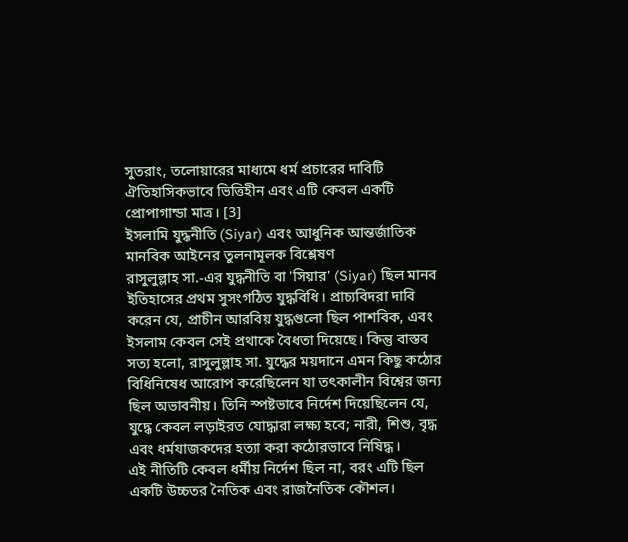সুতরাং, তলোয়ারের মাধ্যমে ধর্ম প্রচারের দাবিটি ঐতিহাসিকভাবে ভিত্তিহীন এবং এটি কেবল একটি প্রোপাগান্ডা মাত্র। [3]
ইসলামি যুদ্ধনীতি (Siyar) এবং আধুনিক আন্তর্জাতিক মানবিক আইনের তুলনামূলক বিশ্লেষণ
রাসুলুল্লাহ সা.-এর যুদ্ধনীতি বা 'সিয়ার' (Siyar) ছিল মানব ইতিহাসের প্রথম সুসংগঠিত যুদ্ধবিধি। প্রাচ্যবিদরা দাবি করেন যে, প্রাচীন আরবিয় যুদ্ধগুলো ছিল পাশবিক, এবং ইসলাম কেবল সেই প্রথাকে বৈধতা দিয়েছে। কিন্তু বাস্তব সত্য হলো, রাসুলুল্লাহ সা. যুদ্ধের ময়দানে এমন কিছু কঠোর বিধিনিষেধ আরোপ করেছিলেন যা তৎকালীন বিশ্বের জন্য ছিল অভাবনীয়। তিনি স্পষ্টভাবে নির্দেশ দিয়েছিলেন যে, যুদ্ধে কেবল লড়াইরত যোদ্ধারা লক্ষ্য হবে; নারী, শিশু, বৃদ্ধ এবং ধর্মযাজকদের হত্যা করা কঠোরভাবে নিষিদ্ধ।
এই নীতিটি কেবল ধর্মীয় নির্দেশ ছিল না, বরং এটি ছিল একটি উচ্চতর নৈতিক এবং রাজনৈতিক কৌশল।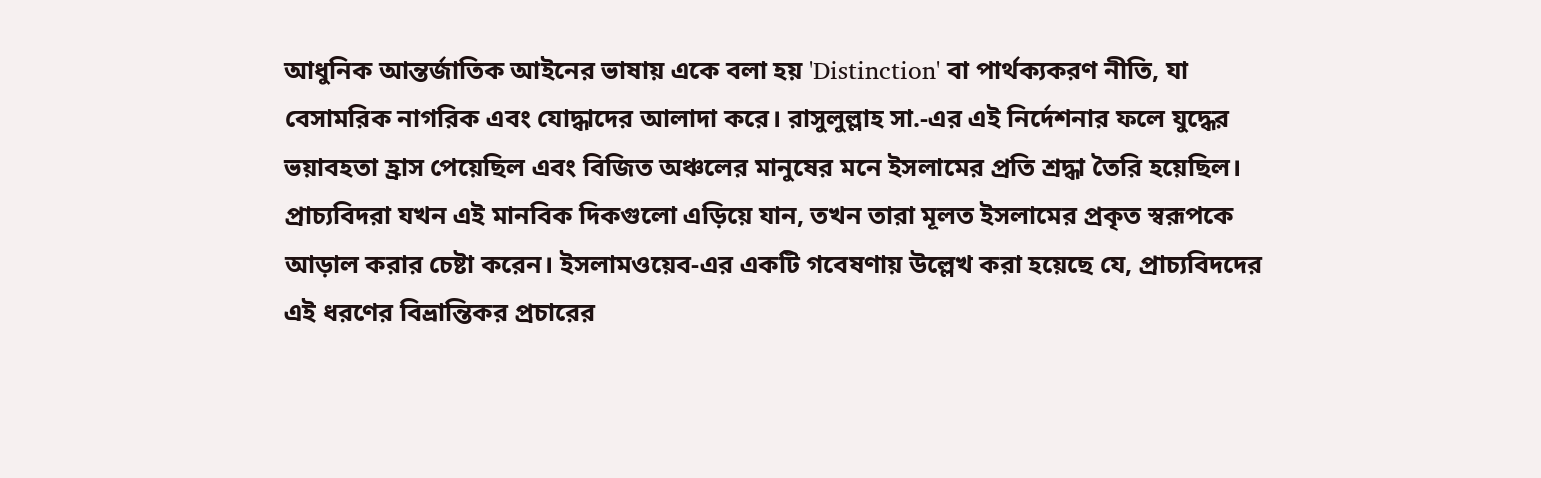আধুনিক আন্তর্জাতিক আইনের ভাষায় একে বলা হয় 'Distinction' বা পার্থক্যকরণ নীতি, যা বেসামরিক নাগরিক এবং যোদ্ধাদের আলাদা করে। রাসুলুল্লাহ সা.-এর এই নির্দেশনার ফলে যুদ্ধের ভয়াবহতা হ্রাস পেয়েছিল এবং বিজিত অঞ্চলের মানুষের মনে ইসলামের প্রতি শ্রদ্ধা তৈরি হয়েছিল। প্রাচ্যবিদরা যখন এই মানবিক দিকগুলো এড়িয়ে যান, তখন তারা মূলত ইসলামের প্রকৃত স্বরূপকে আড়াল করার চেষ্টা করেন। ইসলামওয়েব-এর একটি গবেষণায় উল্লেখ করা হয়েছে যে, প্রাচ্যবিদদের এই ধরণের বিভ্রান্তিকর প্রচারের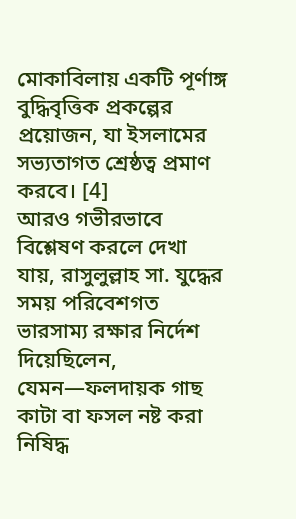মোকাবিলায় একটি পূর্ণাঙ্গ বুদ্ধিবৃত্তিক প্রকল্পের প্রয়োজন, যা ইসলামের সভ্যতাগত শ্রেষ্ঠত্ব প্রমাণ করবে। [4]
আরও গভীরভাবে বিশ্লেষণ করলে দেখা যায়, রাসুলুল্লাহ সা. যুদ্ধের সময় পরিবেশগত ভারসাম্য রক্ষার নির্দেশ দিয়েছিলেন, যেমন—ফলদায়ক গাছ কাটা বা ফসল নষ্ট করা নিষিদ্ধ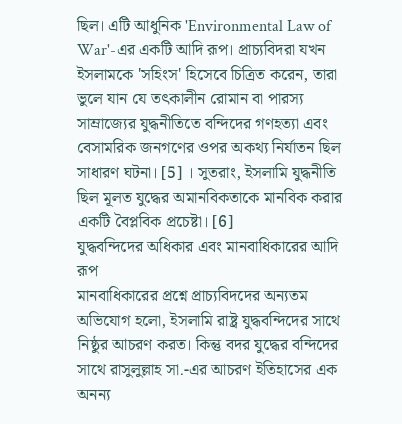ছিল। এটি আধুনিক 'Environmental Law of War'-এর একটি আদি রূপ। প্রাচ্যবিদরা যখন ইসলামকে 'সহিংস' হিসেবে চিত্রিত করেন, তারা ভুলে যান যে তৎকালীন রোমান বা পারস্য সাম্রাজ্যের যুদ্ধনীতিতে বন্দিদের গণহত্যা এবং বেসামরিক জনগণের ওপর অকথ্য নির্যাতন ছিল সাধারণ ঘটনা। [5] । সুতরাং, ইসলামি যুদ্ধনীতি ছিল মূলত যুদ্ধের অমানবিকতাকে মানবিক করার একটি বৈপ্লবিক প্রচেষ্টা। [6]
যুদ্ধবন্দিদের অধিকার এবং মানবাধিকারের আদি রূপ
মানবাধিকারের প্রশ্নে প্রাচ্যবিদদের অন্যতম অভিযোগ হলো, ইসলামি রাষ্ট্র যুদ্ধবন্দিদের সাথে নিষ্ঠুর আচরণ করত। কিন্তু বদর যুদ্ধের বন্দিদের সাথে রাসুলুল্লাহ সা.-এর আচরণ ইতিহাসের এক অনন্য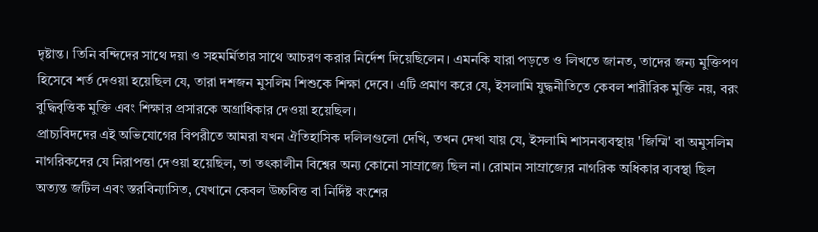দৃষ্টান্ত। তিনি বন্দিদের সাথে দয়া ও সহমর্মিতার সাথে আচরণ করার নির্দেশ দিয়েছিলেন। এমনকি যারা পড়তে ও লিখতে জানত, তাদের জন্য মুক্তিপণ হিসেবে শর্ত দেওয়া হয়েছিল যে, তারা দশজন মুসলিম শিশুকে শিক্ষা দেবে। এটি প্রমাণ করে যে, ইসলামি যুদ্ধনীতিতে কেবল শারীরিক মুক্তি নয়, বরং বুদ্ধিবৃত্তিক মুক্তি এবং শিক্ষার প্রসারকে অগ্রাধিকার দেওয়া হয়েছিল।
প্রাচ্যবিদদের এই অভিযোগের বিপরীতে আমরা যখন ঐতিহাসিক দলিলগুলো দেখি, তখন দেখা যায় যে, ইসলামি শাসনব্যবস্থায় 'জিম্মি' বা অমুসলিম নাগরিকদের যে নিরাপত্তা দেওয়া হয়েছিল, তা তৎকালীন বিশ্বের অন্য কোনো সাম্রাজ্যে ছিল না। রোমান সাম্রাজ্যের নাগরিক অধিকার ব্যবস্থা ছিল অত্যন্ত জটিল এবং স্তরবিন্যাসিত, যেখানে কেবল উচ্চবিত্ত বা নির্দিষ্ট বংশের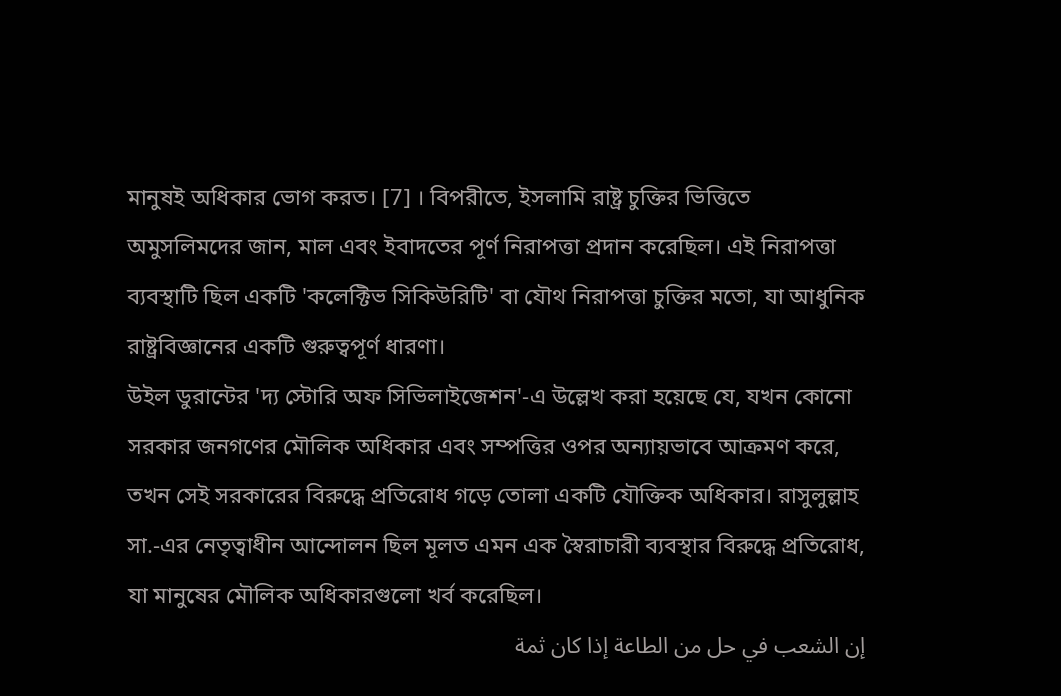মানুষই অধিকার ভোগ করত। [7] । বিপরীতে, ইসলামি রাষ্ট্র চুক্তির ভিত্তিতে অমুসলিমদের জান, মাল এবং ইবাদতের পূর্ণ নিরাপত্তা প্রদান করেছিল। এই নিরাপত্তা ব্যবস্থাটি ছিল একটি 'কলেক্টিভ সিকিউরিটি' বা যৌথ নিরাপত্তা চুক্তির মতো, যা আধুনিক রাষ্ট্রবিজ্ঞানের একটি গুরুত্বপূর্ণ ধারণা।
উইল ডুরান্টের 'দ্য স্টোরি অফ সিভিলাইজেশন'-এ উল্লেখ করা হয়েছে যে, যখন কোনো সরকার জনগণের মৌলিক অধিকার এবং সম্পত্তির ওপর অন্যায়ভাবে আক্রমণ করে, তখন সেই সরকারের বিরুদ্ধে প্রতিরোধ গড়ে তোলা একটি যৌক্তিক অধিকার। রাসুলুল্লাহ সা.-এর নেতৃত্বাধীন আন্দোলন ছিল মূলত এমন এক স্বৈরাচারী ব্যবস্থার বিরুদ্ধে প্রতিরোধ, যা মানুষের মৌলিক অধিকারগুলো খর্ব করেছিল।
إن الشعب في حل من الطاعة إذا كان ثمة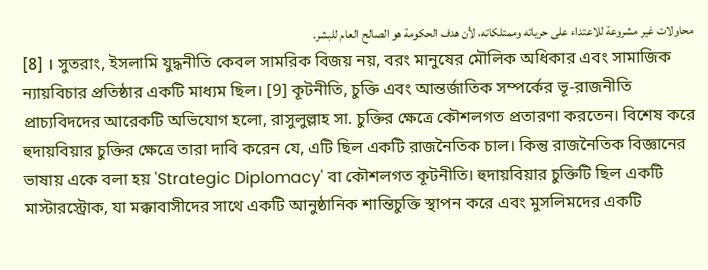محاولات غير مشروعة للاعتداء على حرياته وممتلكاته، لأن هدف الحكومة هو الصالح العام للبشر.
[8] । সুতরাং, ইসলামি যুদ্ধনীতি কেবল সামরিক বিজয় নয়, বরং মানুষের মৌলিক অধিকার এবং সামাজিক ন্যায়বিচার প্রতিষ্ঠার একটি মাধ্যম ছিল। [9] কূটনীতি, চুক্তি এবং আন্তর্জাতিক সম্পর্কের ভূ-রাজনীতি
প্রাচ্যবিদদের আরেকটি অভিযোগ হলো, রাসুলুল্লাহ সা. চুক্তির ক্ষেত্রে কৌশলগত প্রতারণা করতেন। বিশেষ করে হুদায়বিয়ার চুক্তির ক্ষেত্রে তারা দাবি করেন যে, এটি ছিল একটি রাজনৈতিক চাল। কিন্তু রাজনৈতিক বিজ্ঞানের ভাষায় একে বলা হয় 'Strategic Diplomacy' বা কৌশলগত কূটনীতি। হুদায়বিয়ার চুক্তিটি ছিল একটি মাস্টারস্ট্রোক, যা মক্কাবাসীদের সাথে একটি আনুষ্ঠানিক শান্তিচুক্তি স্থাপন করে এবং মুসলিমদের একটি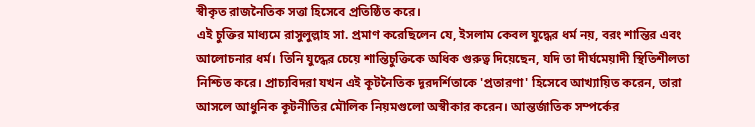স্বীকৃত রাজনৈতিক সত্তা হিসেবে প্রতিষ্ঠিত করে।
এই চুক্তির মাধ্যমে রাসুলুল্লাহ সা. প্রমাণ করেছিলেন যে, ইসলাম কেবল যুদ্ধের ধর্ম নয়, বরং শান্তির এবং আলোচনার ধর্ম। তিনি যুদ্ধের চেয়ে শান্তিচুক্তিকে অধিক গুরুত্ব দিয়েছেন, যদি তা দীর্ঘমেয়াদী স্থিতিশীলতা নিশ্চিত করে। প্রাচ্যবিদরা যখন এই কূটনৈতিক দূরদর্শিতাকে 'প্রতারণা' হিসেবে আখ্যায়িত করেন, তারা আসলে আধুনিক কূটনীতির মৌলিক নিয়মগুলো অস্বীকার করেন। আন্তর্জাতিক সম্পর্কের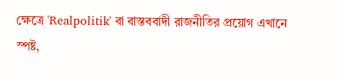ক্ষেত্রে 'Realpolitik' বা বাস্তববাদী রাজনীতির প্রয়োগ এখানে স্পষ্ট,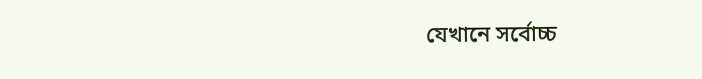যেখানে সর্বোচ্চ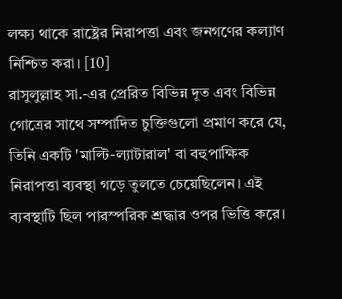লক্ষ্য থাকে রাষ্ট্রের নিরাপত্তা এবং জনগণের কল্যাণ নিশ্চিত করা। [10]
রাসুলুল্লাহ সা.-এর প্রেরিত বিভিন্ন দূত এবং বিভিন্ন গোত্রের সাথে সম্পাদিত চুক্তিগুলো প্রমাণ করে যে, তিনি একটি 'মাল্টি-ল্যাটারাল' বা বহুপাক্ষিক নিরাপত্তা ব্যবস্থা গড়ে তুলতে চেয়েছিলেন। এই ব্যবস্থাটি ছিল পারস্পরিক শ্রদ্ধার ওপর ভিত্তি করে।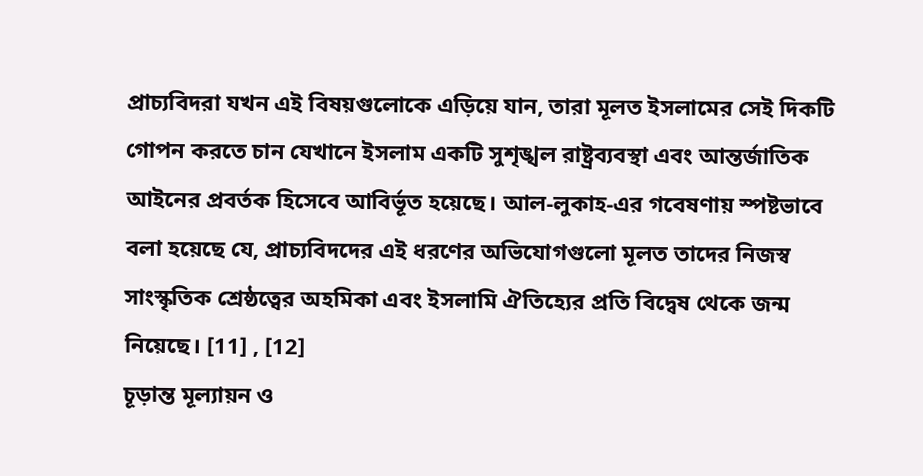প্রাচ্যবিদরা যখন এই বিষয়গুলোকে এড়িয়ে যান, তারা মূলত ইসলামের সেই দিকটি গোপন করতে চান যেখানে ইসলাম একটি সুশৃঙ্খল রাষ্ট্রব্যবস্থা এবং আন্তর্জাতিক আইনের প্রবর্তক হিসেবে আবির্ভূত হয়েছে। আল-লুকাহ-এর গবেষণায় স্পষ্টভাবে বলা হয়েছে যে, প্রাচ্যবিদদের এই ধরণের অভিযোগগুলো মূলত তাদের নিজস্ব সাংস্কৃতিক শ্রেষ্ঠত্বের অহমিকা এবং ইসলামি ঐতিহ্যের প্রতি বিদ্বেষ থেকে জন্ম নিয়েছে। [11] , [12]
চূড়ান্ত মূল্যায়ন ও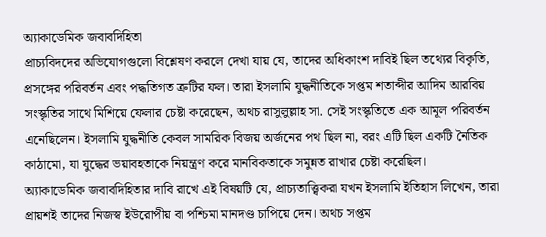অ্যাকাডেমিক জবাবদিহিতা
প্রাচ্যবিদদের অভিযোগগুলো বিশ্লেষণ করলে দেখা যায় যে, তাদের অধিকাংশ দাবিই ছিল তথ্যের বিকৃতি, প্রসঙ্গের পরিবর্তন এবং পদ্ধতিগত ত্রুটির ফল। তারা ইসলামি যুদ্ধনীতিকে সপ্তম শতাব্দীর আদিম আরবিয় সংস্কৃতির সাথে মিশিয়ে ফেলার চেষ্টা করেছেন, অথচ রাসুলুল্লাহ সা. সেই সংস্কৃতিতে এক আমূল পরিবর্তন এনেছিলেন। ইসলামি যুদ্ধনীতি কেবল সামরিক বিজয় অর্জনের পথ ছিল না, বরং এটি ছিল একটি নৈতিক কাঠামো, যা যুদ্ধের ভয়াবহতাকে নিয়ন্ত্রণ করে মানবিকতাকে সমুন্নত রাখার চেষ্টা করেছিল।
অ্যাকাডেমিক জবাবদিহিতার দাবি রাখে এই বিষয়টি যে, প্রাচ্যতাত্ত্বিকরা যখন ইসলামি ইতিহাস লিখেন, তারা প্রায়শই তাদের নিজস্ব ইউরোপীয় বা পশ্চিমা মানদণ্ড চাপিয়ে দেন। অথচ সপ্তম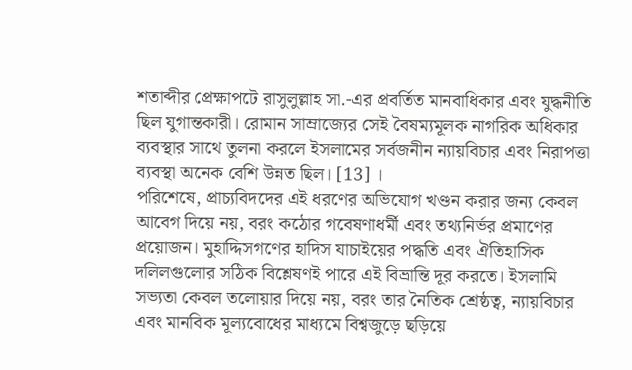শতাব্দীর প্রেক্ষাপটে রাসুলুল্লাহ সা.-এর প্রবর্তিত মানবাধিকার এবং যুদ্ধনীতি ছিল যুগান্তকারী। রোমান সাম্রাজ্যের সেই বৈষম্যমূলক নাগরিক অধিকার ব্যবস্থার সাথে তুলনা করলে ইসলামের সর্বজনীন ন্যায়বিচার এবং নিরাপত্তা ব্যবস্থা অনেক বেশি উন্নত ছিল। [13] ।
পরিশেষে, প্রাচ্যবিদদের এই ধরণের অভিযোগ খণ্ডন করার জন্য কেবল আবেগ দিয়ে নয়, বরং কঠোর গবেষণাধর্মী এবং তথ্যনির্ভর প্রমাণের প্রয়োজন। মুহাদ্দিসগণের হাদিস যাচাইয়ের পদ্ধতি এবং ঐতিহাসিক দলিলগুলোর সঠিক বিশ্লেষণই পারে এই বিভ্রান্তি দূর করতে। ইসলামি সভ্যতা কেবল তলোয়ার দিয়ে নয়, বরং তার নৈতিক শ্রেষ্ঠত্ব, ন্যায়বিচার এবং মানবিক মূল্যবোধের মাধ্যমে বিশ্বজুড়ে ছড়িয়ে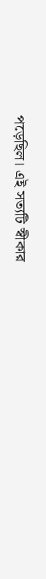পড়েছিল। এই সত্যটি স্বীকার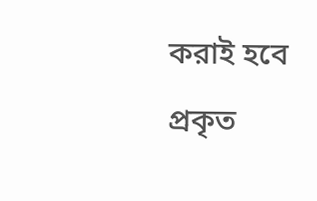করাই হবে প্রকৃত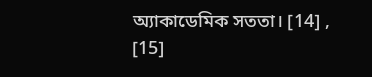অ্যাকাডেমিক সততা। [14] , [15]